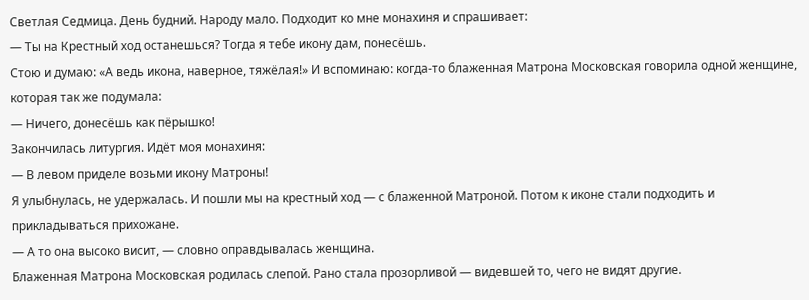Светлая Седмица. День будний. Народу мало. Подходит ко мне монахиня и спрашивает:
— Ты на Крестный ход останешься? Тогда я тебе икону дам, понесёшь.
Стою и думаю: «А ведь икона, наверное, тяжёлая!» И вспоминаю: когда-то блаженная Матрона Московская говорила одной женщине, которая так же подумала:
— Ничего, донесёшь как пёрышко!
Закончилась литургия. Идёт моя монахиня:
— В левом приделе возьми икону Матроны!
Я улыбнулась, не удержалась. И пошли мы на крестный ход — с блаженной Матроной. Потом к иконе стали подходить и прикладываться прихожане.
— А то она высоко висит, — словно оправдывалась женщина.
Блаженная Матрона Московская родилась слепой. Рано стала прозорливой — видевшей то, чего не видят другие.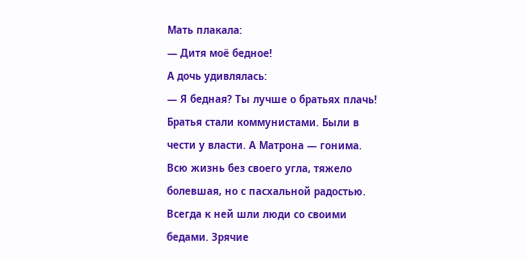Мать плакала:
— Дитя моё бедное!
А дочь удивлялась:
— Я бедная? Ты лучше о братьях плачь!
Братья стали коммунистами. Были в чести у власти. А Матрона — гонима. Всю жизнь без своего угла, тяжело болевшая, но с пасхальной радостью.
Всегда к ней шли люди со своими бедами. Зрячие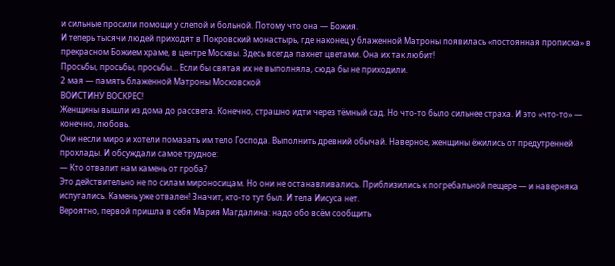и сильные просили помощи у слепой и больной. Потому что она — Божия.
И теперь тысячи людей приходят в Покровский монастырь, где наконец у блаженной Матроны появилась «постоянная прописка» в прекрасном Божием храме, в центре Москвы. Здесь всегда пахнет цветами. Она их так любит!
Просьбы, просьбы, просьбы… Если бы святая их не выполняла, сюда бы не приходили.
2 мая — память блаженной Матроны Московской
ВОИСТИНУ ВОСКРЕС!
Женщины вышли из дома до рассвета. Конечно, страшно идти через тёмный сад. Но что-то было сильнее страха. И это «что-то» — конечно, любовь.
Они несли миро и хотели помазать им тело Господа. Выполнить древний обычай. Наверное, женщины ёжились от предутренней прохлады. И обсуждали самое трудное:
— Кто отвалит нам камень от гроба?
Это действительно не по силам мироносицам. Но они не останавливались. Приблизились к погребальной пещере — и наверняка испугались. Камень уже отвален! Значит, кто-то тут был. И тела Иисуса нет.
Вероятно, первой пришла в себя Мария Магдалина: надо обо всём сообщить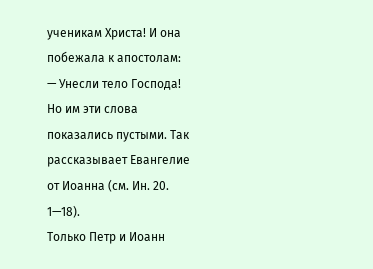ученикам Христа! И она побежала к апостолам:
— Унесли тело Господа!
Но им эти слова показались пустыми. Так рассказывает Евангелие от Иоанна (см. Ин. 20. 1—18).
Только Петр и Иоанн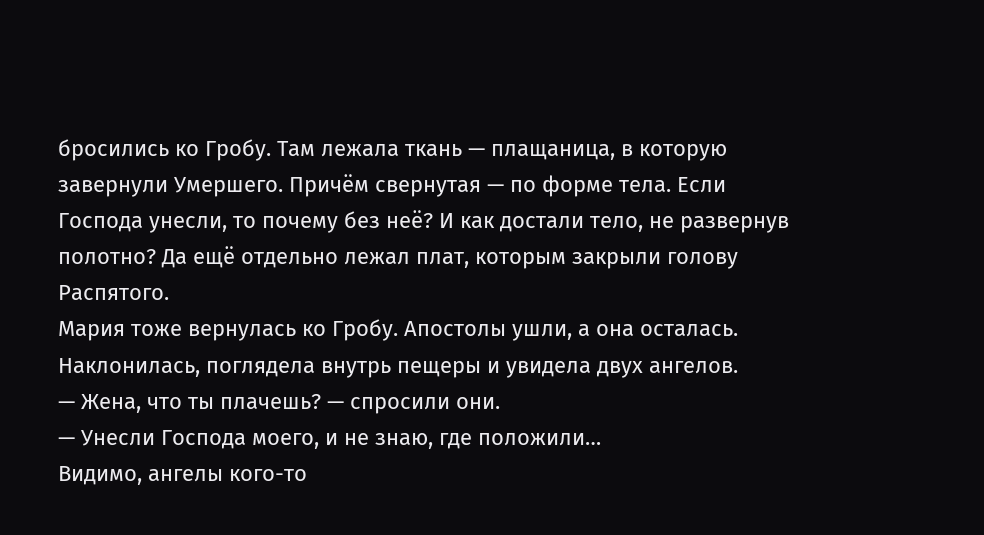бросились ко Гробу. Там лежала ткань — плащаница, в которую завернули Умершего. Причём свернутая — по форме тела. Если Господа унесли, то почему без неё? И как достали тело, не развернув полотно? Да ещё отдельно лежал плат, которым закрыли голову Распятого.
Мария тоже вернулась ко Гробу. Апостолы ушли, а она осталась. Наклонилась, поглядела внутрь пещеры и увидела двух ангелов.
— Жена, что ты плачешь? — спросили они.
— Унесли Господа моего, и не знаю, где положили…
Видимо, ангелы кого-то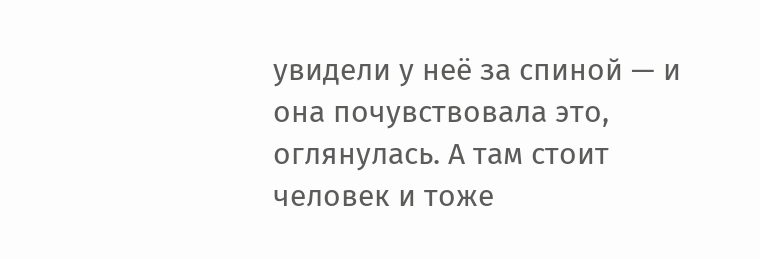увидели у неё за спиной — и она почувствовала это, оглянулась. А там стоит человек и тоже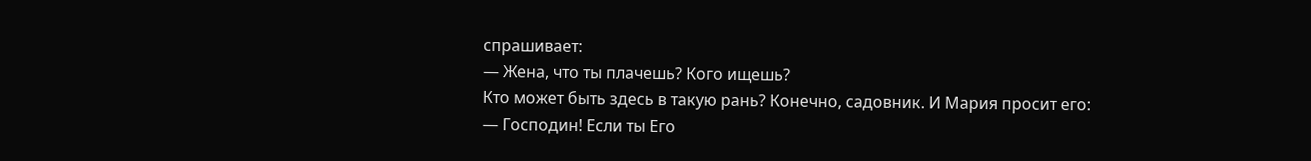спрашивает:
— Жена, что ты плачешь? Кого ищешь?
Кто может быть здесь в такую рань? Конечно, садовник. И Мария просит его:
— Господин! Если ты Его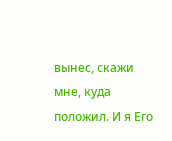вынес, скажи мне, куда положил. И я Его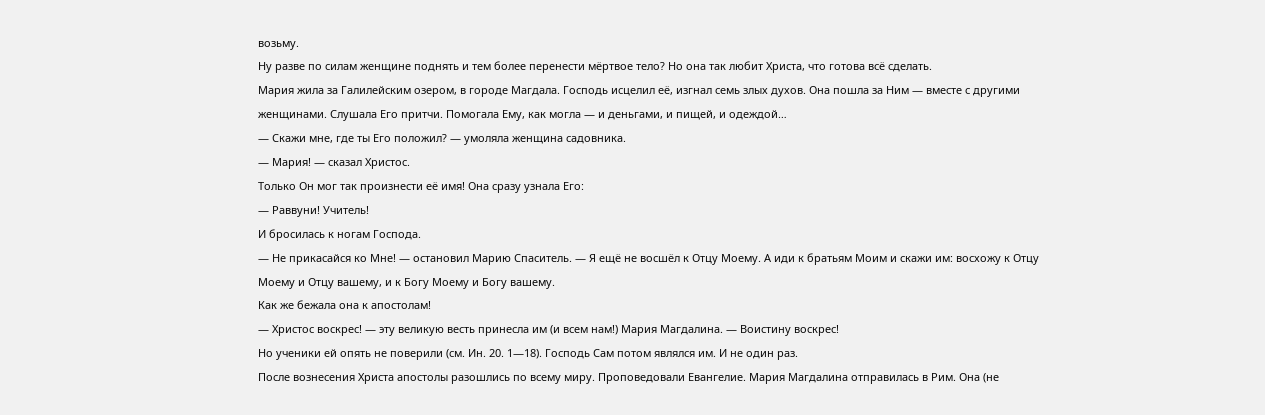возьму.
Ну разве по силам женщине поднять и тем более перенести мёртвое тело? Но она так любит Христа, что готова всё сделать.
Мария жила за Галилейским озером, в городе Магдала. Господь исцелил её, изгнал семь злых духов. Она пошла за Ним — вместе с другими женщинами. Слушала Его притчи. Помогала Ему, как могла — и деньгами, и пищей, и одеждой…
— Скажи мне, где ты Его положил? — умоляла женщина садовника.
— Мария! — сказал Христос.
Только Он мог так произнести её имя! Она сразу узнала Его:
— Раввуни! Учитель!
И бросилась к ногам Господа.
— Не прикасайся ко Мне! — остановил Марию Спаситель. — Я ещё не восшёл к Отцу Моему. А иди к братьям Моим и скажи им: восхожу к Отцу Моему и Отцу вашему, и к Богу Моему и Богу вашему.
Как же бежала она к апостолам!
— Христос воскрес! — эту великую весть принесла им (и всем нам!) Мария Магдалина. — Воистину воскрес!
Но ученики ей опять не поверили (см. Ин. 20. 1—18). Господь Сам потом являлся им. И не один раз.
После вознесения Христа апостолы разошлись по всему миру. Проповедовали Евангелие. Мария Магдалина отправилась в Рим. Она (не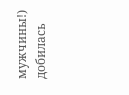мужчины!) добилась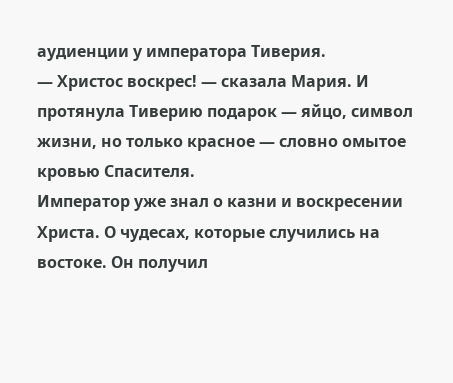аудиенции у императора Тиверия.
— Христос воскрес! — сказала Мария. И протянула Тиверию подарок — яйцо, символ жизни, но только красное — словно омытое кровью Спасителя.
Император уже знал о казни и воскресении Христа. О чудесах, которые случились на востоке. Он получил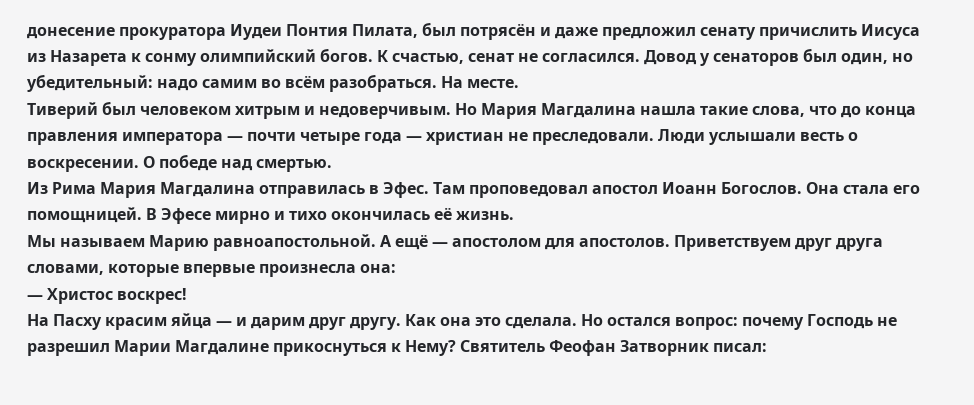донесение прокуратора Иудеи Понтия Пилата, был потрясён и даже предложил сенату причислить Иисуса из Назарета к сонму олимпийский богов. К счастью, сенат не согласился. Довод у сенаторов был один, но убедительный: надо самим во всём разобраться. На месте.
Тиверий был человеком хитрым и недоверчивым. Но Мария Магдалина нашла такие слова, что до конца правления императора — почти четыре года — христиан не преследовали. Люди услышали весть о воскресении. О победе над смертью.
Из Рима Мария Магдалина отправилась в Эфес. Там проповедовал апостол Иоанн Богослов. Она стала его помощницей. В Эфесе мирно и тихо окончилась её жизнь.
Мы называем Марию равноапостольной. А ещё — апостолом для апостолов. Приветствуем друг друга словами, которые впервые произнесла она:
— Христос воскрес!
На Пасху красим яйца — и дарим друг другу. Как она это сделала. Но остался вопрос: почему Господь не разрешил Марии Магдалине прикоснуться к Нему? Святитель Феофан Затворник писал: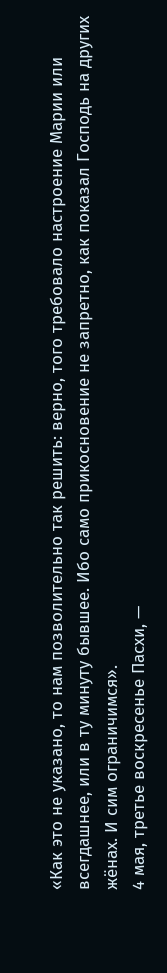«Как это не указано, то нам позволительно так решить: верно, того требовало настроение Марии или всегдашнее, или в ту минуту бывшее. Ибо само прикосновение не запретно, как показал Господь на других жёнах. И сим ограничимся».
4 мая, третье воскресенье Пасхи, —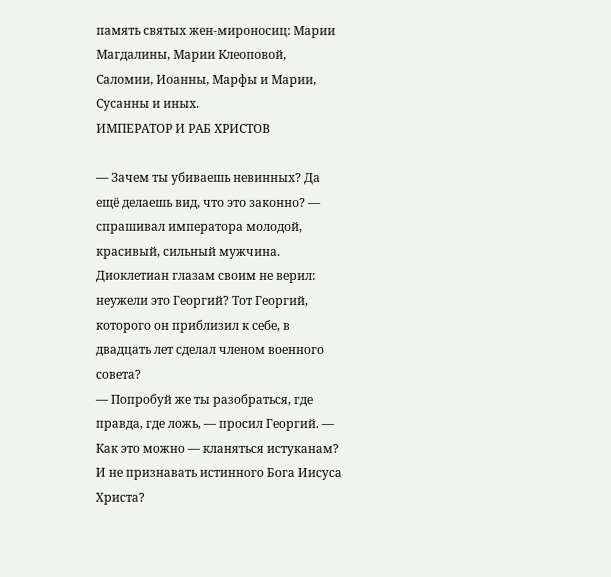память святых жен-мироносиц: Марии Магдалины, Марии Клеоповой, Саломии, Иоанны, Марфы и Марии, Сусанны и иных.
ИМПЕРАТОР И РАБ ХРИСТОВ

— Зачем ты убиваешь невинных? Да ещё делаешь вид, что это законно? — спрашивал императора молодой, красивый, сильный мужчина.
Диоклетиан глазам своим не верил: неужели это Георгий? Тот Георгий, которого он приблизил к себе, в двадцать лет сделал членом военного совета?
— Попробуй же ты разобраться, где правда, где ложь, — просил Георгий. — Как это можно — кланяться истуканам? И не признавать истинного Бога Иисуса Христа?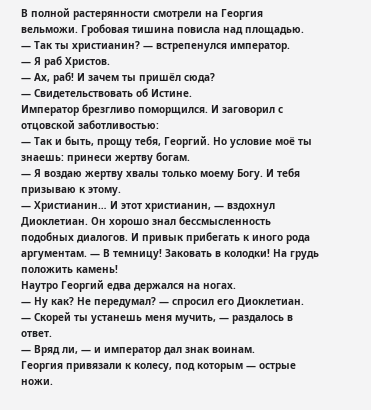В полной растерянности смотрели на Георгия вельможи. Гробовая тишина повисла над площадью.
— Так ты христианин? — встрепенулся император.
— Я раб Христов.
— Ах, раб! И зачем ты пришёл сюда?
— Свидетельствовать об Истине.
Император брезгливо поморщился. И заговорил с отцовской заботливостью:
— Так и быть, прощу тебя, Георгий. Но условие моё ты знаешь: принеси жертву богам.
— Я воздаю жертву хвалы только моему Богу. И тебя призываю к этому.
— Христианин… И этот христианин, — вздохнул Диоклетиан. Он хорошо знал бессмысленность подобных диалогов. И привык прибегать к иного рода аргументам. — В темницу! Заковать в колодки! На грудь положить камень!
Наутро Георгий едва держался на ногах.
— Ну как? Не передумал? — спросил его Диоклетиан.
— Скорей ты устанешь меня мучить, — раздалось в ответ.
— Вряд ли, — и император дал знак воинам.
Георгия привязали к колесу, под которым — острые ножи.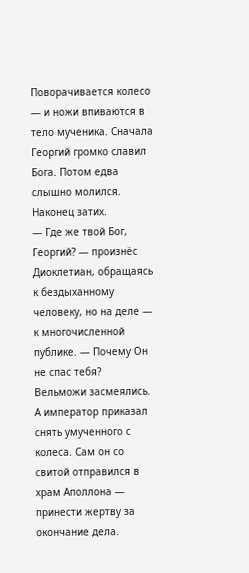Поворачивается колесо — и ножи впиваются в тело мученика. Сначала Георгий громко славил Бога. Потом едва слышно молился. Наконец затих.
— Где же твой Бог, Георгий? — произнёс Диоклетиан, обращаясь к бездыханному человеку, но на деле — к многочисленной публике. — Почему Он не спас тебя?
Вельможи засмеялись. А император приказал снять умученного с колеса. Сам он со свитой отправился в храм Аполлона — принести жертву за окончание дела.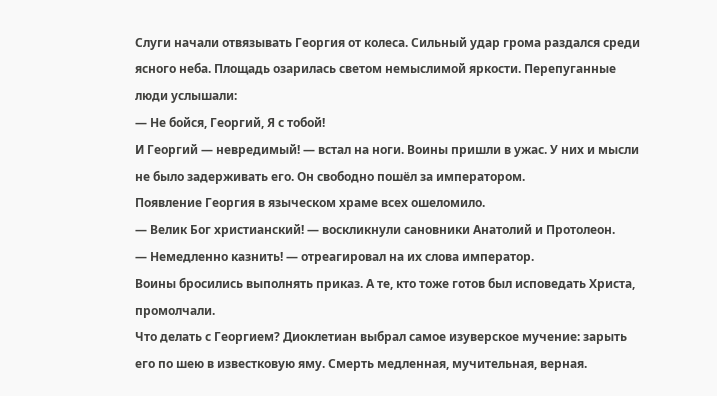Слуги начали отвязывать Георгия от колеса. Сильный удар грома раздался среди ясного неба. Площадь озарилась светом немыслимой яркости. Перепуганные люди услышали:
— Не бойся, Георгий, Я с тобой!
И Георгий — невредимый! — встал на ноги. Воины пришли в ужас. У них и мысли не было задерживать его. Он свободно пошёл за императором.
Появление Георгия в языческом храме всех ошеломило.
— Велик Бог христианский! — воскликнули сановники Анатолий и Протолеон.
— Немедленно казнить! — отреагировал на их слова император.
Воины бросились выполнять приказ. А те, кто тоже готов был исповедать Христа, промолчали.
Что делать с Георгием? Диоклетиан выбрал самое изуверское мучение: зарыть его по шею в известковую яму. Смерть медленная, мучительная, верная.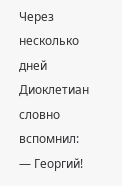Через несколько дней Диоклетиан словно вспомнил:
— Георгий!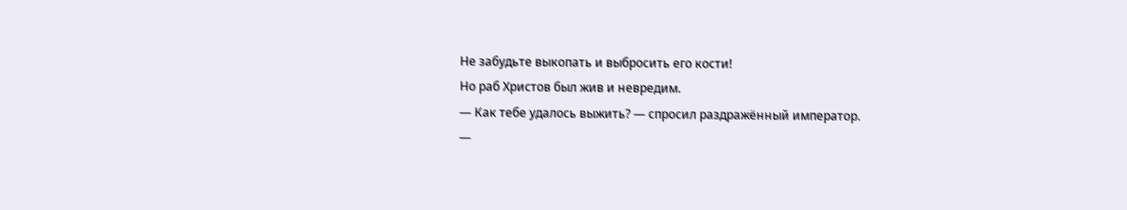Не забудьте выкопать и выбросить его кости!
Но раб Христов был жив и невредим.
— Как тебе удалось выжить? — спросил раздражённый император.
—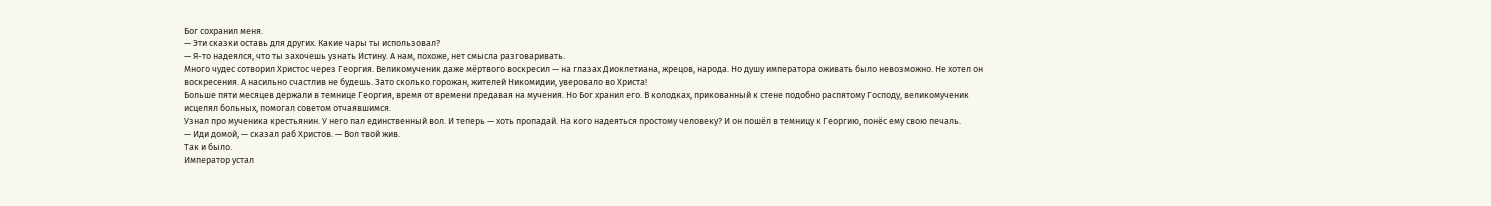Бог сохранил меня.
— Эти сказки оставь для других. Какие чары ты использовал?
— Я-то надеялся, что ты захочешь узнать Истину. А нам, похоже, нет смысла разговаривать.
Много чудес сотворил Христос через Георгия. Великомученик даже мёртвого воскресил — на глазах Диоклетиана, жрецов, народа. Но душу императора оживать было невозможно. Не хотел он воскресения. А насильно счастлив не будешь. Зато сколько горожан, жителей Никомидии, уверовало во Христа!
Больше пяти месяцев держали в темнице Георгия, время от времени предавая на мучения. Но Бог хранил его. В колодках, прикованный к стене подобно распятому Господу, великомученик исцелял больных, помогал советом отчаявшимся.
Узнал про мученика крестьянин. У него пал единственный вол. И теперь — хоть пропадай. На кого надеяться простому человеку? И он пошёл в темницу к Георгию, понёс ему свою печаль.
— Иди домой, — сказал раб Христов. — Вол твой жив.
Так и было.
Император устал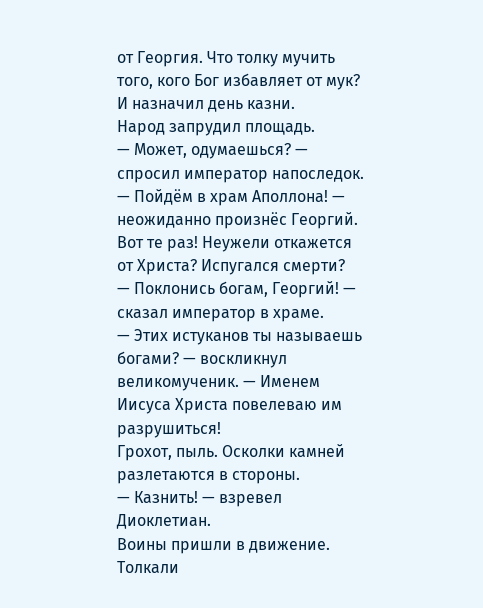от Георгия. Что толку мучить того, кого Бог избавляет от мук? И назначил день казни.
Народ запрудил площадь.
— Может, одумаешься? — спросил император напоследок.
— Пойдём в храм Аполлона! — неожиданно произнёс Георгий.
Вот те раз! Неужели откажется от Христа? Испугался смерти?
— Поклонись богам, Георгий! — сказал император в храме.
— Этих истуканов ты называешь богами? — воскликнул великомученик. — Именем Иисуса Христа повелеваю им разрушиться!
Грохот, пыль. Осколки камней разлетаются в стороны.
— Казнить! — взревел Диоклетиан.
Воины пришли в движение. Толкали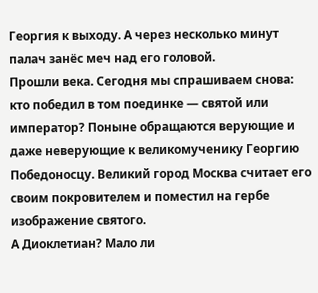Георгия к выходу. А через несколько минут палач занёс меч над его головой.
Прошли века. Сегодня мы спрашиваем снова: кто победил в том поединке — святой или император? Поныне обращаются верующие и даже неверующие к великомученику Георгию Победоносцу. Великий город Москва считает его своим покровителем и поместил на гербе изображение святого.
А Диоклетиан? Мало ли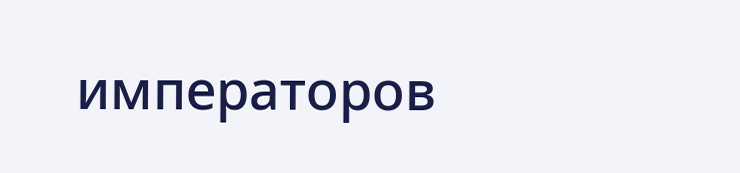императоров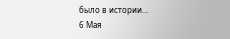было в истории…
6 Мая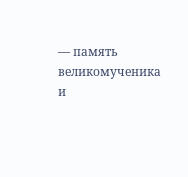— память великомученика и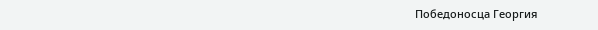Победоносца Георгия